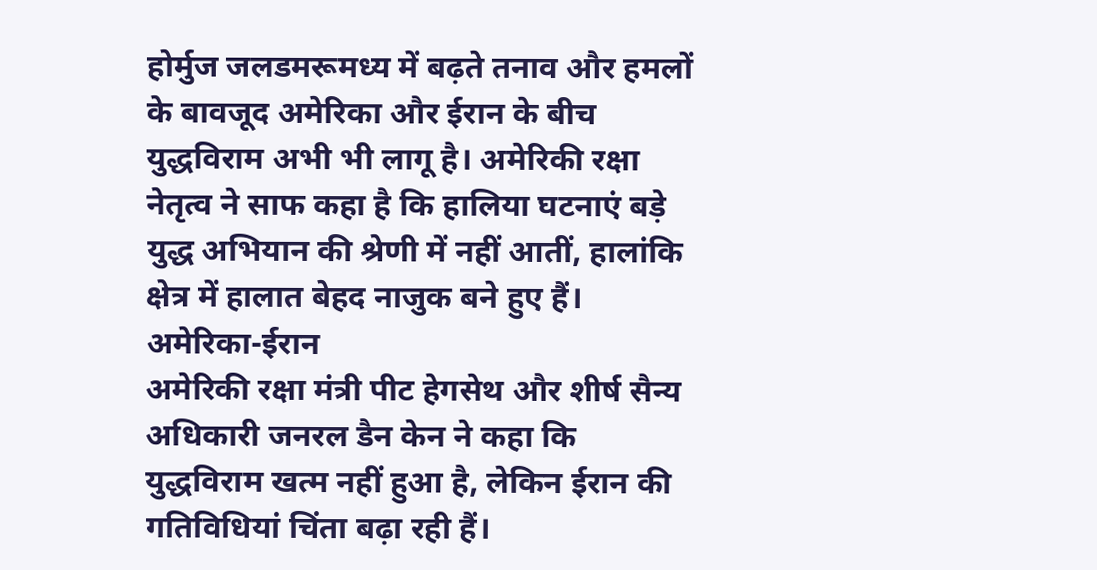होर्मुज जलडमरूमध्य में बढ़ते तनाव और हमलों के बावजूद अमेरिका और ईरान के बीच युद्धविराम अभी भी लागू है। अमेरिकी रक्षा नेतृत्व ने साफ कहा है कि हालिया घटनाएं बड़े युद्ध अभियान की श्रेणी में नहीं आतीं, हालांकि क्षेत्र में हालात बेहद नाजुक बने हुए हैं।
अमेरिका-ईरान
अमेरिकी रक्षा मंत्री पीट हेगसेथ और शीर्ष सैन्य अधिकारी जनरल डैन केन ने कहा कि युद्धविराम खत्म नहीं हुआ है, लेकिन ईरान की गतिविधियां चिंता बढ़ा रही हैं।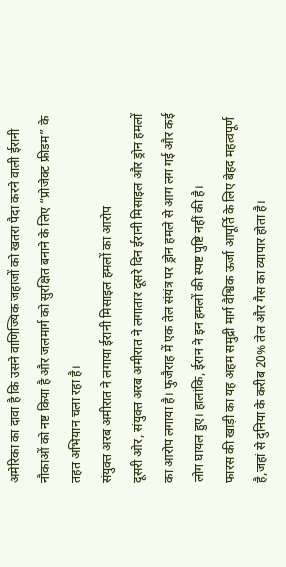अमेरिका का दावा है कि उसने वाणिज्यिक जहाजों को खतरा पैदा करने वाली ईरानी नौकाओं को नष्ट किया है और जलमार्ग को सुरक्षित बनाने के लिए “प्रोजेक्ट फ्रीडम” के तहत अभियान चला रहा है।
संयुक्त अरब अमीरात ने लगाया ईरानी मिसाइल हमलों का आरोप
दूसरी ओर, संयुक्त अरब अमीरात ने लगातार दूसरे दिन ईरानी मिसाइल और ड्रोन हमलों का आरोप लगाया है। फुजैराह में एक तेल संयंत्र पर ड्रोन हमले से आग लग गई और कई लोग घायल हुए। हालांकि, ईरान ने इन हमलों की स्पष्ट पुष्टि नहीं की है।
फारस की खाड़ी का यह अहम समुद्री मार्ग वैश्विक ऊर्जा आपूर्ति के लिए बेहद महत्वपूर्ण है,जहां से दुनिया के करीब 20% तेल और गैस का व्यापार होता है।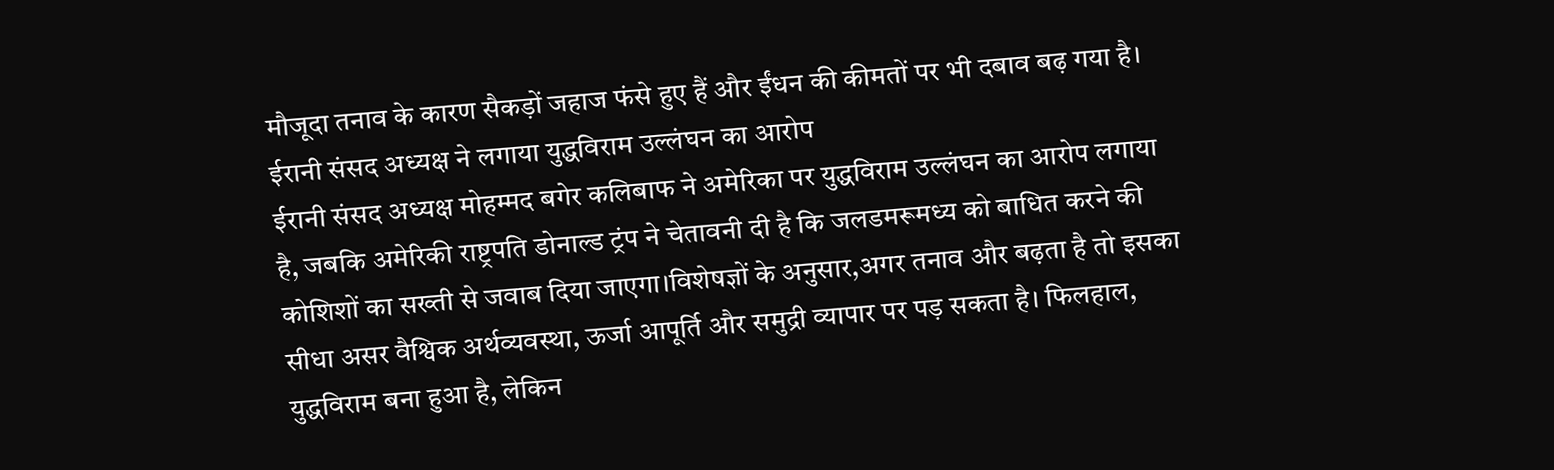मौजूदा तनाव के कारण सैकड़ों जहाज फंसे हुए हैं और ईंधन की कीमतों पर भी दबाव बढ़ गया है।
ईरानी संसद अध्यक्ष ने लगाया युद्धविराम उल्लंघन का आरोप
ईरानी संसद अध्यक्ष मोहम्मद बगेर कलिबाफ ने अमेरिका पर युद्धविराम उल्लंघन का आरोप लगाया है, जबकि अमेरिकी राष्ट्रपति डोनाल्ड ट्रंप ने चेतावनी दी है कि जलडमरूमध्य को बाधित करने की कोशिशों का सख्ती से जवाब दिया जाएगा।विशेषज्ञों के अनुसार,अगर तनाव और बढ़ता है तो इसका सीधा असर वैश्विक अर्थव्यवस्था, ऊर्जा आपूर्ति और समुद्री व्यापार पर पड़ सकता है। फिलहाल, युद्धविराम बना हुआ है, लेकिन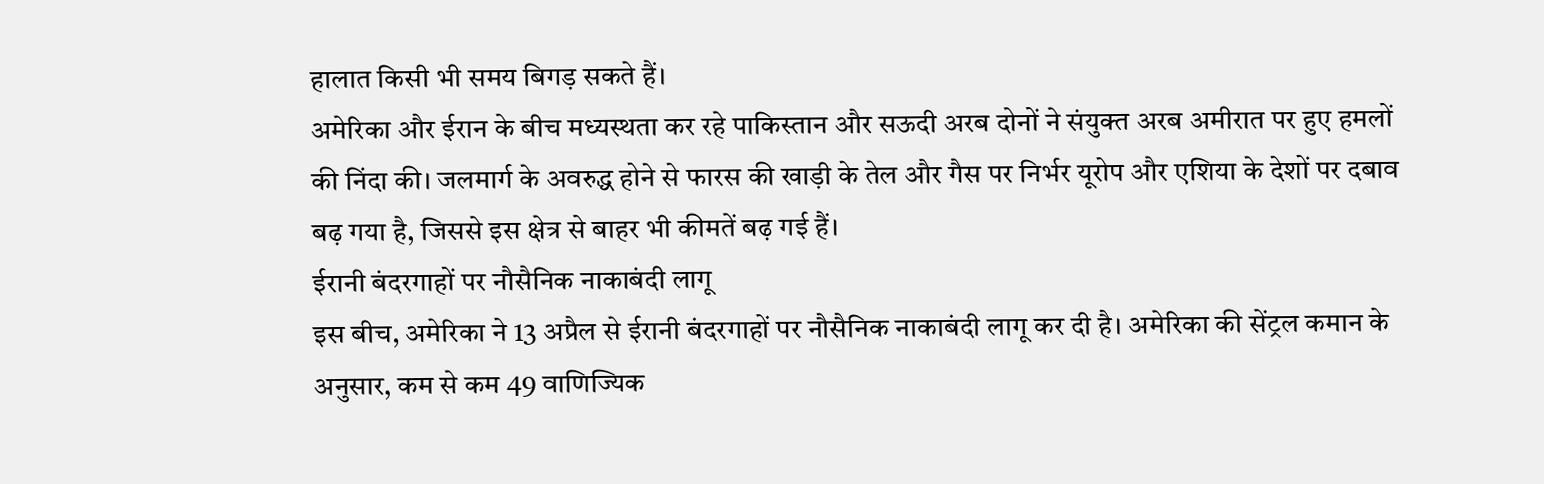हालात किसी भी समय बिगड़ सकते हैं।
अमेरिका और ईरान के बीच मध्यस्थता कर रहे पाकिस्तान और सऊदी अरब दोनों ने संयुक्त अरब अमीरात पर हुए हमलों की निंदा की। जलमार्ग के अवरुद्ध होने से फारस की खाड़ी के तेल और गैस पर निर्भर यूरोप और एशिया के देशों पर दबाव बढ़ गया है, जिससे इस क्षेत्र से बाहर भी कीमतें बढ़ गई हैं।
ईरानी बंदरगाहों पर नौसैनिक नाकाबंदी लागू
इस बीच, अमेरिका ने 13 अप्रैल से ईरानी बंदरगाहों पर नौसैनिक नाकाबंदी लागू कर दी है। अमेरिका की सेंट्रल कमान के अनुसार, कम से कम 49 वाणिज्यिक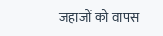जहाजों को वापस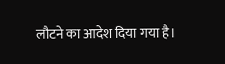लौटने का आदेश दिया गया है।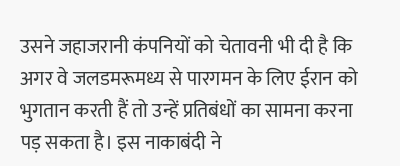उसने जहाजरानी कंपनियों को चेतावनी भी दी है कि अगर वे जलडमरूमध्य से पारगमन के लिए ईरान को भुगतान करती हैं तो उन्हें प्रतिबंधों का सामना करना पड़ सकता है। इस नाकाबंदी ने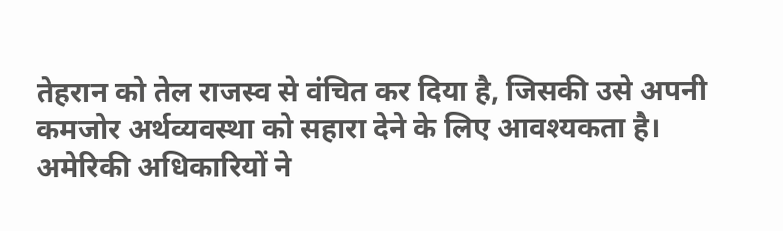तेहरान को तेल राजस्व से वंचित कर दिया है, जिसकी उसे अपनी कमजोर अर्थव्यवस्था को सहारा देने के लिए आवश्यकता है।
अमेरिकी अधिकारियों ने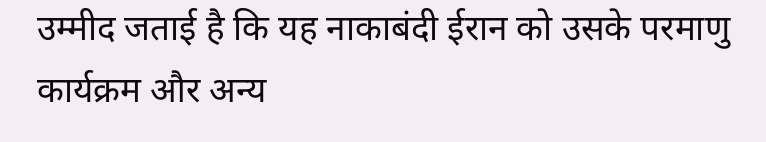उम्मीद जताई है कि यह नाकाबंदी ईरान को उसके परमाणु कार्यक्रम और अन्य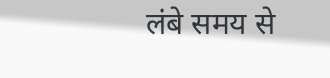लंबे समय से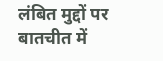लंबित मुद्दों पर बातचीत में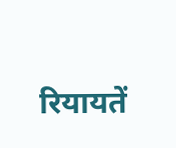रियायतें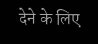देने के लिए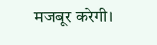मजबूर करेगी।